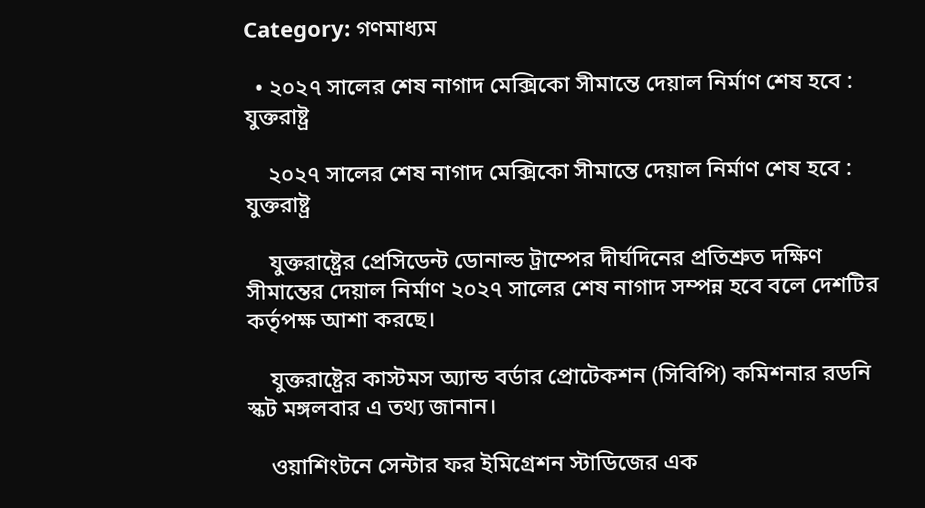Category: গণমাধ্যম

  • ২০২৭ সালের শেষ নাগাদ মেক্সিকো সীমান্তে দেয়াল নির্মাণ শেষ হবে : যুক্তরাষ্ট্র

    ২০২৭ সালের শেষ নাগাদ মেক্সিকো সীমান্তে দেয়াল নির্মাণ শেষ হবে : যুক্তরাষ্ট্র

    যুক্তরাষ্ট্রের প্রেসিডেন্ট ডোনাল্ড ট্রাম্পের দীর্ঘদিনের প্রতিশ্রুত দক্ষিণ সীমান্তের দেয়াল নির্মাণ ২০২৭ সালের শেষ নাগাদ সম্পন্ন হবে বলে দেশটির কর্তৃপক্ষ আশা করছে।

    যুক্তরাষ্ট্রের কাস্টমস অ্যান্ড বর্ডার প্রোটেকশন (সিবিপি) কমিশনার রডনি স্কট মঙ্গলবার এ তথ্য জানান।

    ওয়াশিংটনে সেন্টার ফর ইমিগ্রেশন স্টাডিজের এক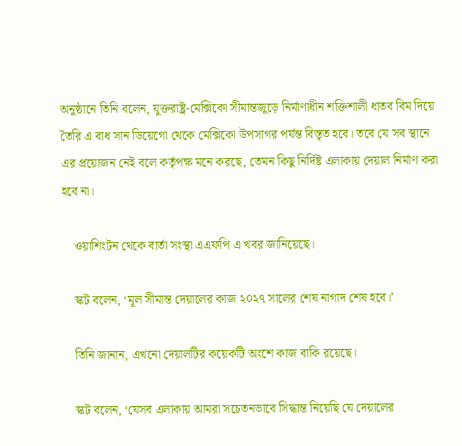অনুষ্ঠানে তিনি বলেন, যুক্তরাষ্ট্র-মেক্সিকো সীমান্তজুড়ে নির্মাণাধীন শক্তিশালী ধাতব বিম দিয়ে তৈরি এ বাধ সান ডিয়েগো থেকে মেক্সিকো উপসাগর পর্যন্ত বিস্তৃত হবে। তবে যে সব স্থানে এর প্রয়োজন নেই বলে কর্তৃপক্ষ মনে করছে, তেমন কিছু নির্দিষ্ট এলাকায় দেয়াল নির্মাণ করা হবে না।

    ওয়াশিংটন থেকে বার্তা সংস্থা এএফপি এ খবর জানিয়েছে।

    স্কট বলেন, ‘মূল সীমান্ত দেয়ালের কাজ ২০২৭ সালের শেষ নাগাদ শেষ হবে।’

    তিনি জানান, এখনো দেয়ালটির কয়েকটি অংশে কাজ বাকি রয়েছে।

    স্কট বলেন, ‘যেসব এলাকায় আমরা সচেতনভাবে সিদ্ধান্ত নিয়েছি যে দেয়ালের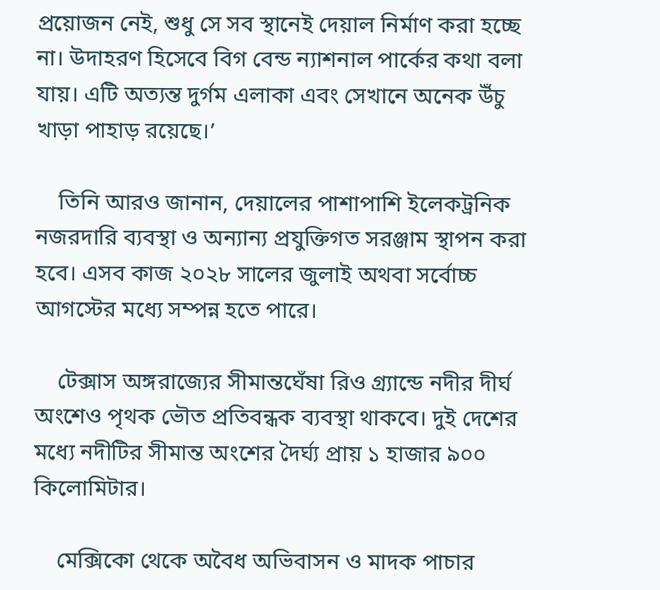প্রয়োজন নেই, শুধু সে সব স্থানেই দেয়াল নির্মাণ করা হচ্ছে না। উদাহরণ হিসেবে বিগ বেন্ড ন্যাশনাল পার্কের কথা বলা যায়। এটি অত্যন্ত দুর্গম এলাকা এবং সেখানে অনেক উঁচু খাড়া পাহাড় রয়েছে।’

    তিনি আরও জানান, দেয়ালের পাশাপাশি ইলেকট্রনিক নজরদারি ব্যবস্থা ও অন্যান্য প্রযুক্তিগত সরঞ্জাম স্থাপন করা হবে। এসব কাজ ২০২৮ সালের জুলাই অথবা সর্বোচ্চ আগস্টের মধ্যে সম্পন্ন হতে পারে।

    টেক্সাস অঙ্গরাজ্যের সীমান্তঘেঁষা রিও গ্র্যান্ডে নদীর দীর্ঘ অংশেও পৃথক ভৌত প্রতিবন্ধক ব্যবস্থা থাকবে। দুই দেশের মধ্যে নদীটির সীমান্ত অংশের দৈর্ঘ্য প্রায় ১ হাজার ৯০০ কিলোমিটার।

    মেক্সিকো থেকে অবৈধ অভিবাসন ও মাদক পাচার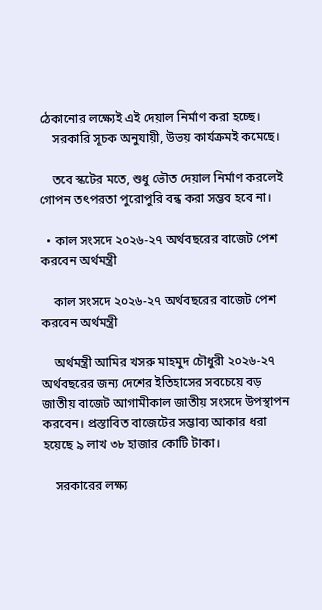ঠেকানোর লক্ষ্যেই এই দেয়াল নির্মাণ করা হচ্ছে।
    সরকারি সূচক অনুযায়ী, উভয় কার্যক্রমই কমেছে।

    তবে স্কটের মতে, শুধু ভৌত দেয়াল নির্মাণ করলেই গোপন তৎপরতা পুরোপুরি বন্ধ করা সম্ভব হবে না।

  • কাল সংসদে ২০২৬-২৭ অর্থবছরের বাজেট পেশ করবেন অর্থমন্ত্রী

    কাল সংসদে ২০২৬-২৭ অর্থবছরের বাজেট পেশ করবেন অর্থমন্ত্রী

    অর্থমন্ত্রী আমির খসরু মাহমুদ চৌধুরী ২০২৬-২৭ অর্থবছরের জন্য দেশের ইতিহাসের সবচেয়ে বড় জাতীয় বাজেট আগামীকাল জাতীয় সংসদে উপস্থাপন করবেন। প্রস্তাবিত বাজেটের সম্ভাব্য আকার ধরা হয়েছে ৯ লাখ ৩৮ হাজার কোটি টাকা।

    সরকারের লক্ষ্য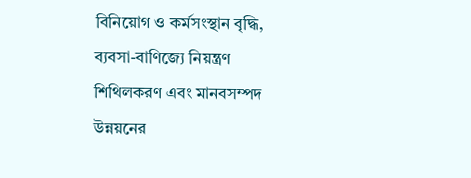বিনিয়োগ ও কর্মসংস্থান বৃদ্ধি, ব্যবসা-বাণিজ্যে নিয়ন্ত্রণ শিথিলকরণ এবং মানবসম্পদ উন্নয়নের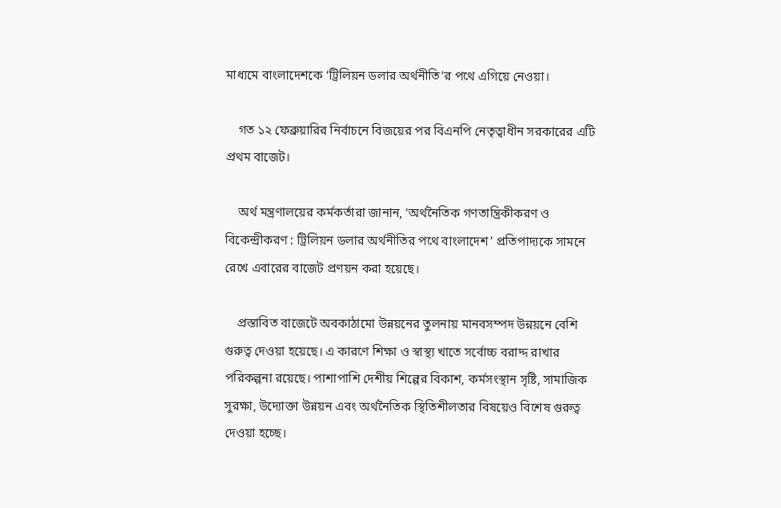মাধ্যমে বাংলাদেশকে ‘ট্রিলিয়ন ডলার অর্থনীতি’র পথে এগিয়ে নেওয়া।

    গত ১২ ফেব্রুয়ারির নির্বাচনে বিজয়ের পর বিএনপি নেতৃত্বাধীন সরকারের এটি প্রথম বাজেট।

    অর্থ মন্ত্রণালয়ের কর্মকর্তারা জানান, ‘অর্থনৈতিক গণতান্ত্রিকীকরণ ও বিকেন্দ্রীকরণ : ট্রিলিয়ন ডলার অর্থনীতির পথে বাংলাদেশ’ প্রতিপাদ্যকে সামনে রেখে এবারের বাজেট প্রণয়ন করা হয়েছে।

    প্রস্তাবিত বাজেটে অবকাঠামো উন্নয়নের তুলনায় মানবসম্পদ উন্নয়নে বেশি গুরুত্ব দেওয়া হয়েছে। এ কারণে শিক্ষা ও স্বাস্থ্য খাতে সর্বোচ্চ বরাদ্দ রাখার পরিকল্পনা রয়েছে। পাশাপাশি দেশীয় শিল্পের বিকাশ, কর্মসংস্থান সৃষ্টি, সামাজিক সুরক্ষা, উদ্যোক্তা উন্নয়ন এবং অর্থনৈতিক স্থিতিশীলতার বিষয়েও বিশেষ গুরুত্ব দেওয়া হচ্ছে।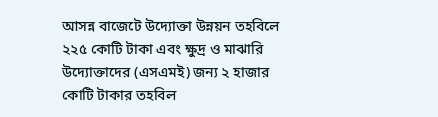আসন্ন বাজেটে উদ্যোক্তা উন্নয়ন তহবিলে ২২৫ কোটি টাকা এবং ক্ষুদ্র ও মাঝারি উদ্যোক্তাদের (এসএমই) জন্য ২ হাজার কোটি টাকার তহবিল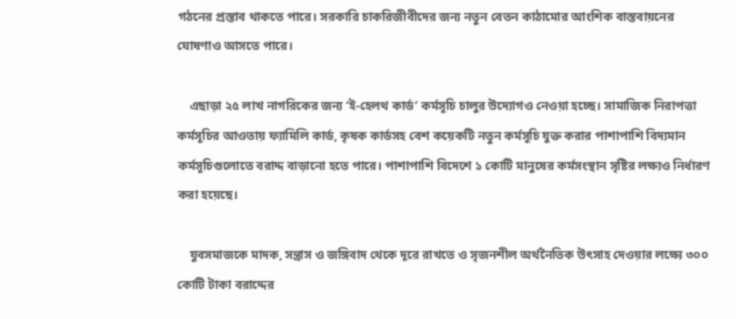গঠনের প্রস্তাব থাকতে পারে। সরকারি চাকরিজীবীদের জন্য নতুন বেতন কাঠামোর আংশিক বাস্তবায়নের ঘোষণাও আসতে পারে।

    এছাড়া ২৫ লাখ নাগরিকের জন্য ‘ই-হেলথ কার্ড’ কর্মসূচি চালুর উদ্যোগও নেওয়া হচ্ছে। সামাজিক নিরাপত্তা কর্মসূচির আওতায় ফ্যামিলি কার্ড, কৃষক কার্ডসহ বেশ কয়েকটি নতুন কর্মসূচি যুক্ত করার পাশাপাশি বিদ্যমান কর্মসূচিগুলোতে বরাদ্দ বাড়ানো হতে পারে। পাশাপাশি বিদেশে ১ কোটি মানুষের কর্মসংস্থান সৃষ্টির লক্ষ্যও নির্ধারণ করা হয়েছে।

    যুবসমাজকে মাদক, সন্ত্রাস ও জঙ্গিবাদ থেকে দূরে রাখতে ও সৃজনশীল অর্থনৈতিক উৎসাহ দেওয়ার লক্ষ্যে ৩০০ কোটি টাকা বরাদ্দের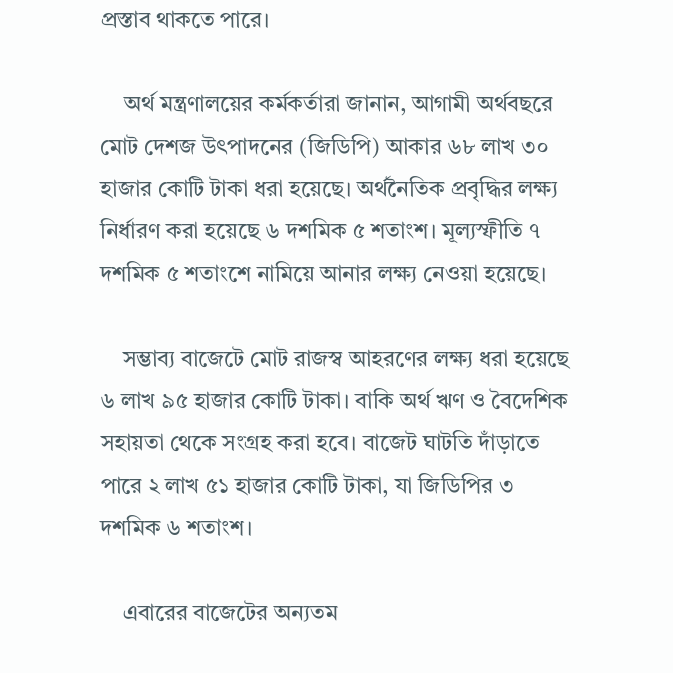প্রস্তাব থাকতে পারে।

    অর্থ মন্ত্রণালয়ের কর্মকর্তারা জানান, আগামী অর্থবছরে মোট দেশজ উৎপাদনের (জিডিপি) আকার ৬৮ লাখ ৩০ হাজার কোটি টাকা ধরা হয়েছে। অর্থনৈতিক প্রবৃদ্ধির লক্ষ্য নির্ধারণ করা হয়েছে ৬ দশমিক ৫ শতাংশ। মূল্যস্ফীতি ৭ দশমিক ৫ শতাংশে নামিয়ে আনার লক্ষ্য নেওয়া হয়েছে।

    সম্ভাব্য বাজেটে মোট রাজস্ব আহরণের লক্ষ্য ধরা হয়েছে ৬ লাখ ৯৫ হাজার কোটি টাকা। বাকি অর্থ ঋণ ও বৈদেশিক সহায়তা থেকে সংগ্রহ করা হবে। বাজেট ঘাটতি দাঁড়াতে পারে ২ লাখ ৫১ হাজার কোটি টাকা, যা জিডিপির ৩ দশমিক ৬ শতাংশ।

    এবারের বাজেটের অন্যতম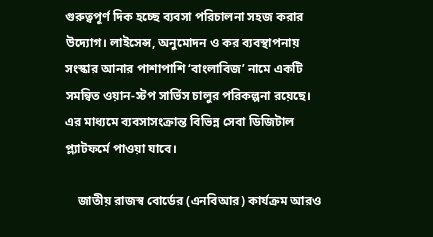গুরুত্বপূর্ণ দিক হচ্ছে ব্যবসা পরিচালনা সহজ করার উদ্যোগ। লাইসেন্স, অনুমোদন ও কর ব্যবস্থাপনায় সংস্কার আনার পাশাপাশি ‘বাংলাবিজ’ নামে একটি সমন্বিত ওয়ান-স্টপ সার্ভিস চালুর পরিকল্পনা রয়েছে। এর মাধ্যমে ব্যবসাসংক্রান্ত বিভিন্ন সেবা ডিজিটাল প্ল্যাটফর্মে পাওয়া যাবে।

    জাতীয় রাজস্ব বোর্ডের (এনবিআর) কার্যক্রম আরও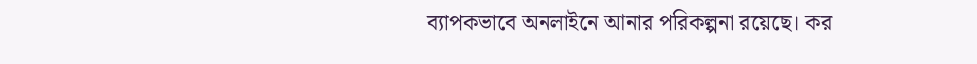ব্যাপকভাবে অনলাইনে আনার পরিকল্পনা রয়েছে। কর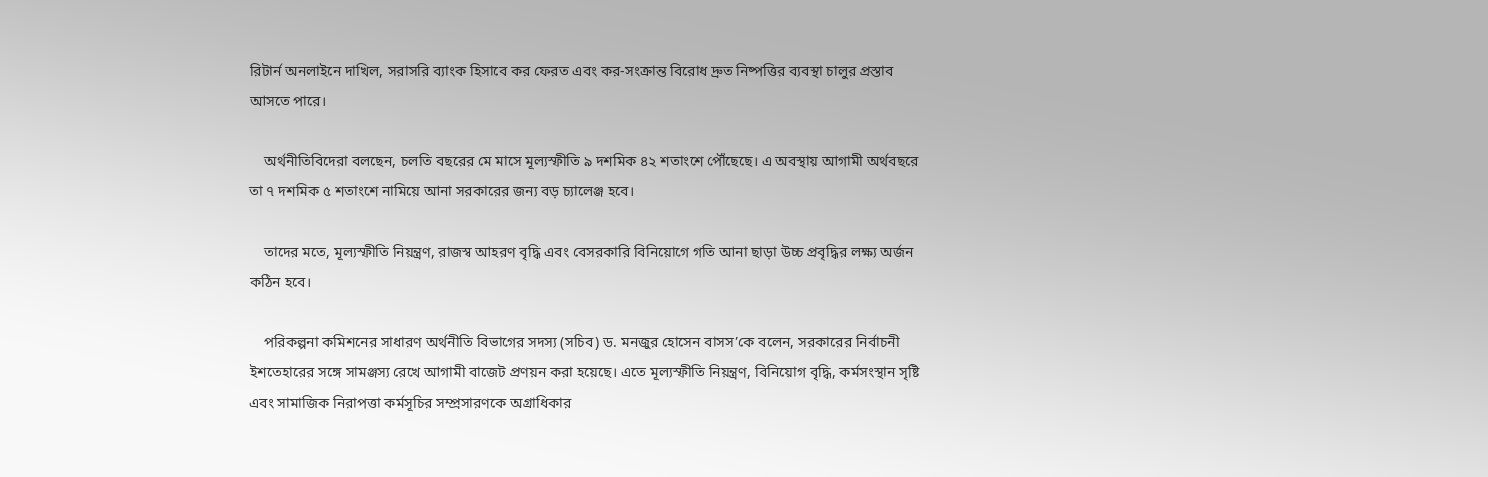রিটার্ন অনলাইনে দাখিল, সরাসরি ব্যাংক হিসাবে কর ফেরত এবং কর-সংক্রান্ত বিরোধ দ্রুত নিষ্পত্তির ব্যবস্থা চালুর প্রস্তাব আসতে পারে।

    অর্থনীতিবিদেরা বলছেন, চলতি বছরের মে মাসে মূল্যস্ফীতি ৯ দশমিক ৪২ শতাংশে পৌঁছেছে। এ অবস্থায় আগামী অর্থবছরে তা ৭ দশমিক ৫ শতাংশে নামিয়ে আনা সরকারের জন্য বড় চ্যালেঞ্জ হবে।

    তাদের মতে, মূল্যস্ফীতি নিয়ন্ত্রণ, রাজস্ব আহরণ বৃদ্ধি এবং বেসরকারি বিনিয়োগে গতি আনা ছাড়া উচ্চ প্রবৃদ্ধির লক্ষ্য অর্জন কঠিন হবে।

    পরিকল্পনা কমিশনের সাধারণ অর্থনীতি বিভাগের সদস্য (সচিব) ড. মনজুর হোসেন বাসস’কে বলেন, সরকারের নির্বাচনী ইশতেহারের সঙ্গে সামঞ্জস্য রেখে আগামী বাজেট প্রণয়ন করা হয়েছে। এতে মূল্যস্ফীতি নিয়ন্ত্রণ, বিনিয়োগ বৃদ্ধি, কর্মসংস্থান সৃষ্টি এবং সামাজিক নিরাপত্তা কর্মসূচির সম্প্রসারণকে অগ্রাধিকার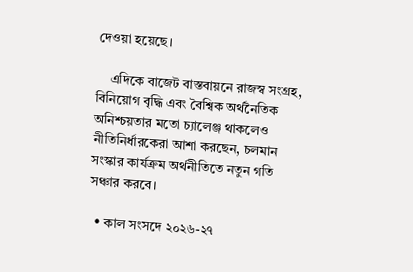দেওয়া হয়েছে।

    এদিকে বাজেট বাস্তবায়নে রাজস্ব সংগ্রহ, বিনিয়োগ বৃদ্ধি এবং বৈশ্বিক অর্থনৈতিক অনিশ্চয়তার মতো চ্যালেঞ্জ থাকলেও নীতিনির্ধারকেরা আশা করছেন, চলমান সংস্কার কার্যক্রম অর্থনীতিতে নতুন গতি সঞ্চার করবে।

  • কাল সংসদে ২০২৬-২৭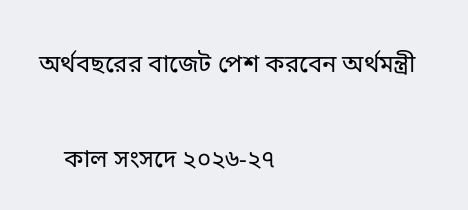অর্থবছরের বাজেট পেশ করবেন অর্থমন্ত্রী

    কাল সংসদে ২০২৬-২৭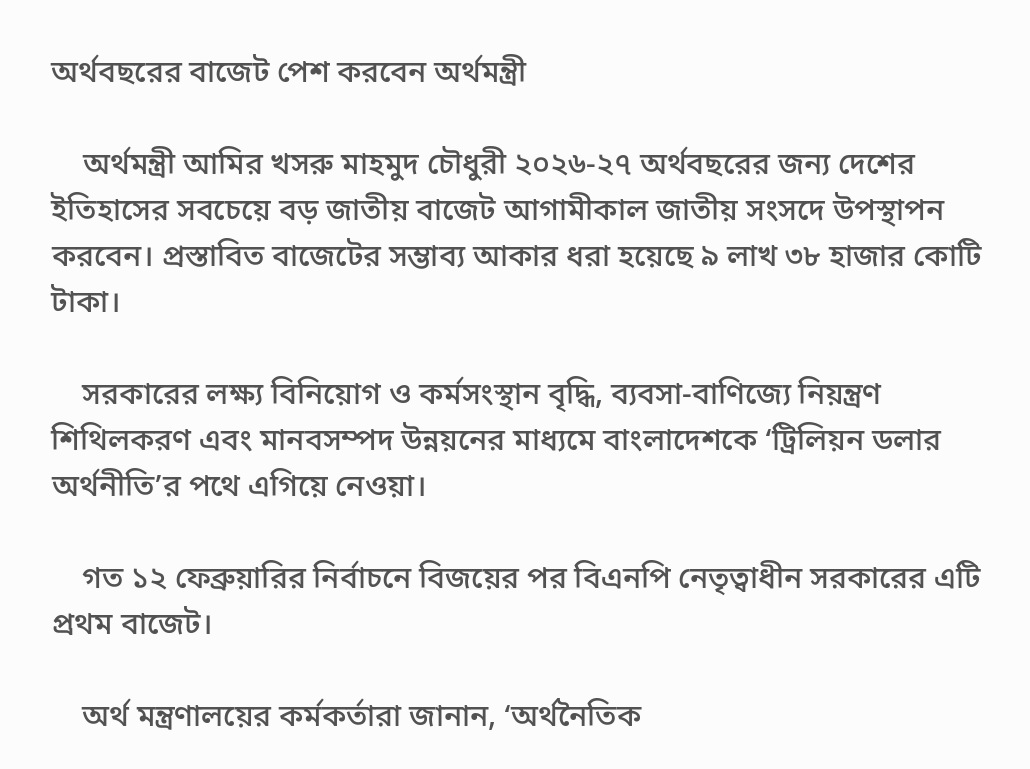অর্থবছরের বাজেট পেশ করবেন অর্থমন্ত্রী

    অর্থমন্ত্রী আমির খসরু মাহমুদ চৌধুরী ২০২৬-২৭ অর্থবছরের জন্য দেশের ইতিহাসের সবচেয়ে বড় জাতীয় বাজেট আগামীকাল জাতীয় সংসদে উপস্থাপন করবেন। প্রস্তাবিত বাজেটের সম্ভাব্য আকার ধরা হয়েছে ৯ লাখ ৩৮ হাজার কোটি টাকা।

    সরকারের লক্ষ্য বিনিয়োগ ও কর্মসংস্থান বৃদ্ধি, ব্যবসা-বাণিজ্যে নিয়ন্ত্রণ শিথিলকরণ এবং মানবসম্পদ উন্নয়নের মাধ্যমে বাংলাদেশকে ‘ট্রিলিয়ন ডলার অর্থনীতি’র পথে এগিয়ে নেওয়া।

    গত ১২ ফেব্রুয়ারির নির্বাচনে বিজয়ের পর বিএনপি নেতৃত্বাধীন সরকারের এটি প্রথম বাজেট।

    অর্থ মন্ত্রণালয়ের কর্মকর্তারা জানান, ‘অর্থনৈতিক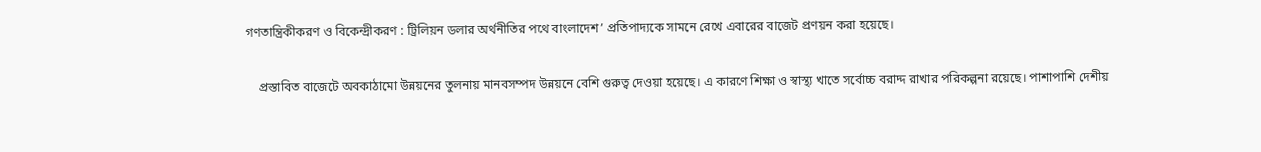গণতান্ত্রিকীকরণ ও বিকেন্দ্রীকরণ : ট্রিলিয়ন ডলার অর্থনীতির পথে বাংলাদেশ’ প্রতিপাদ্যকে সামনে রেখে এবারের বাজেট প্রণয়ন করা হয়েছে।

    প্রস্তাবিত বাজেটে অবকাঠামো উন্নয়নের তুলনায় মানবসম্পদ উন্নয়নে বেশি গুরুত্ব দেওয়া হয়েছে। এ কারণে শিক্ষা ও স্বাস্থ্য খাতে সর্বোচ্চ বরাদ্দ রাখার পরিকল্পনা রয়েছে। পাশাপাশি দেশীয়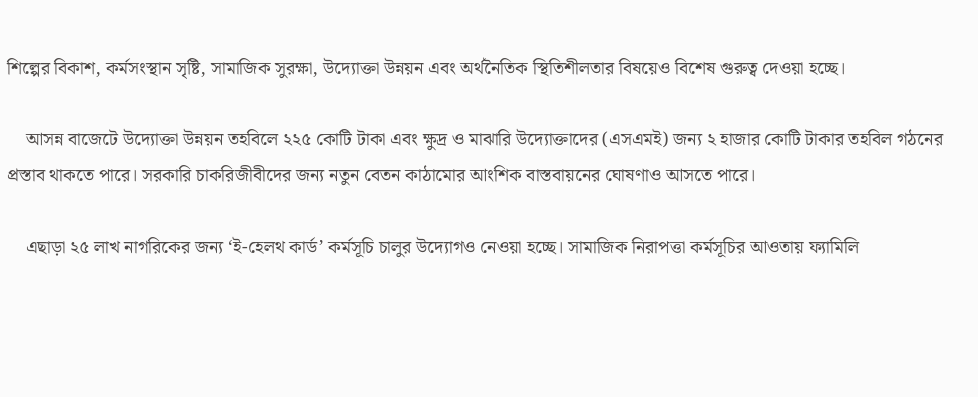শিল্পের বিকাশ, কর্মসংস্থান সৃষ্টি, সামাজিক সুরক্ষা, উদ্যোক্তা উন্নয়ন এবং অর্থনৈতিক স্থিতিশীলতার বিষয়েও বিশেষ গুরুত্ব দেওয়া হচ্ছে।

    আসন্ন বাজেটে উদ্যোক্তা উন্নয়ন তহবিলে ২২৫ কোটি টাকা এবং ক্ষুদ্র ও মাঝারি উদ্যোক্তাদের (এসএমই) জন্য ২ হাজার কোটি টাকার তহবিল গঠনের প্রস্তাব থাকতে পারে। সরকারি চাকরিজীবীদের জন্য নতুন বেতন কাঠামোর আংশিক বাস্তবায়নের ঘোষণাও আসতে পারে।

    এছাড়া ২৫ লাখ নাগরিকের জন্য ‘ই-হেলথ কার্ড’ কর্মসূচি চালুর উদ্যোগও নেওয়া হচ্ছে। সামাজিক নিরাপত্তা কর্মসূচির আওতায় ফ্যামিলি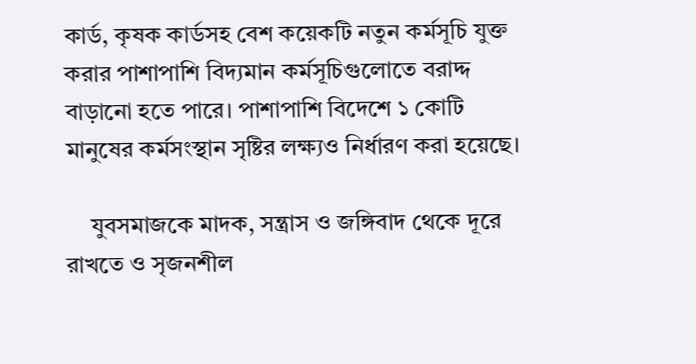কার্ড, কৃষক কার্ডসহ বেশ কয়েকটি নতুন কর্মসূচি যুক্ত করার পাশাপাশি বিদ্যমান কর্মসূচিগুলোতে বরাদ্দ বাড়ানো হতে পারে। পাশাপাশি বিদেশে ১ কোটি মানুষের কর্মসংস্থান সৃষ্টির লক্ষ্যও নির্ধারণ করা হয়েছে।

    যুবসমাজকে মাদক, সন্ত্রাস ও জঙ্গিবাদ থেকে দূরে রাখতে ও সৃজনশীল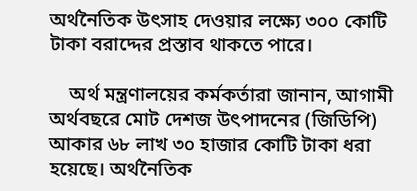অর্থনৈতিক উৎসাহ দেওয়ার লক্ষ্যে ৩০০ কোটি টাকা বরাদ্দের প্রস্তাব থাকতে পারে।

    অর্থ মন্ত্রণালয়ের কর্মকর্তারা জানান, আগামী অর্থবছরে মোট দেশজ উৎপাদনের (জিডিপি) আকার ৬৮ লাখ ৩০ হাজার কোটি টাকা ধরা হয়েছে। অর্থনৈতিক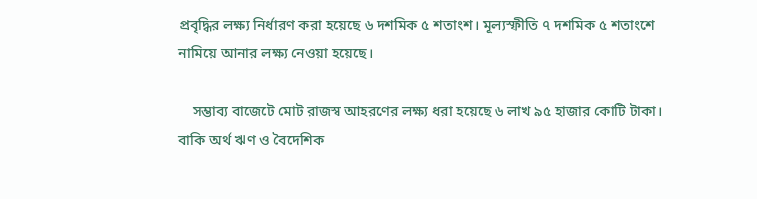প্রবৃদ্ধির লক্ষ্য নির্ধারণ করা হয়েছে ৬ দশমিক ৫ শতাংশ। মূল্যস্ফীতি ৭ দশমিক ৫ শতাংশে নামিয়ে আনার লক্ষ্য নেওয়া হয়েছে।

    সম্ভাব্য বাজেটে মোট রাজস্ব আহরণের লক্ষ্য ধরা হয়েছে ৬ লাখ ৯৫ হাজার কোটি টাকা। বাকি অর্থ ঋণ ও বৈদেশিক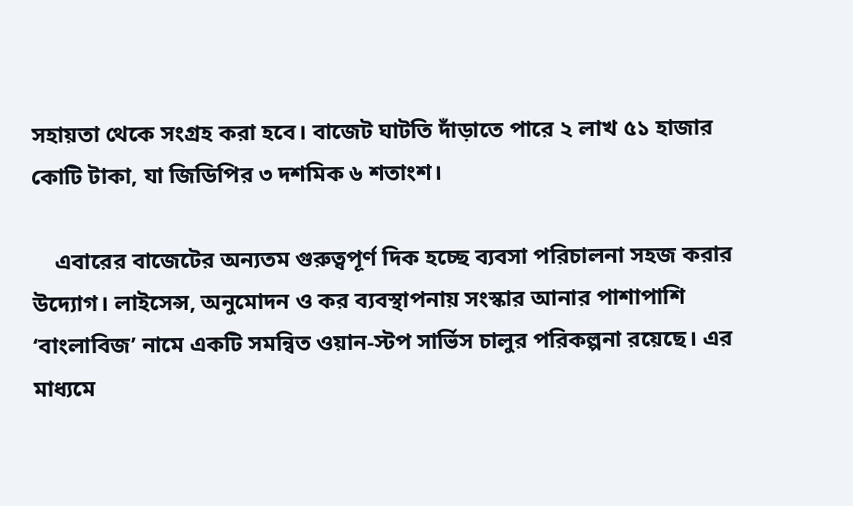সহায়তা থেকে সংগ্রহ করা হবে। বাজেট ঘাটতি দাঁড়াতে পারে ২ লাখ ৫১ হাজার কোটি টাকা, যা জিডিপির ৩ দশমিক ৬ শতাংশ।

    এবারের বাজেটের অন্যতম গুরুত্বপূর্ণ দিক হচ্ছে ব্যবসা পরিচালনা সহজ করার উদ্যোগ। লাইসেন্স, অনুমোদন ও কর ব্যবস্থাপনায় সংস্কার আনার পাশাপাশি ‘বাংলাবিজ’ নামে একটি সমন্বিত ওয়ান-স্টপ সার্ভিস চালুর পরিকল্পনা রয়েছে। এর মাধ্যমে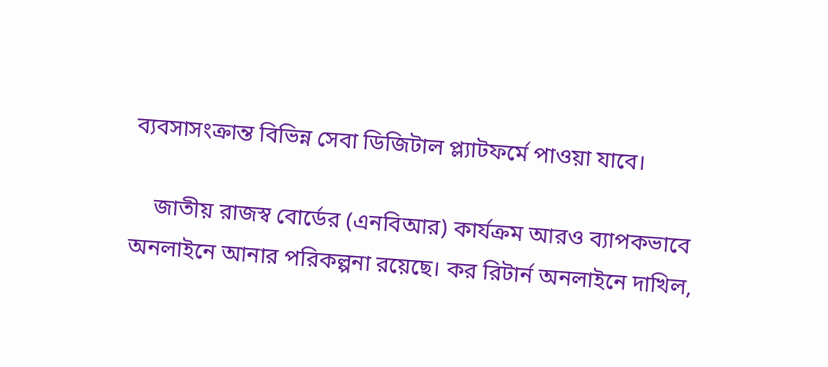ব্যবসাসংক্রান্ত বিভিন্ন সেবা ডিজিটাল প্ল্যাটফর্মে পাওয়া যাবে।

    জাতীয় রাজস্ব বোর্ডের (এনবিআর) কার্যক্রম আরও ব্যাপকভাবে অনলাইনে আনার পরিকল্পনা রয়েছে। কর রিটার্ন অনলাইনে দাখিল,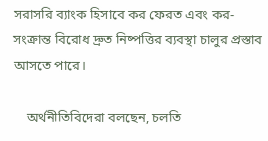সরাসরি ব্যাংক হিসাবে কর ফেরত এবং কর-সংক্রান্ত বিরোধ দ্রুত নিষ্পত্তির ব্যবস্থা চালুর প্রস্তাব আসতে পারে।

    অর্থনীতিবিদেরা বলছেন, চলতি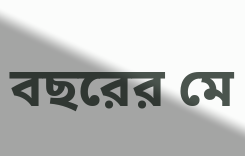বছরের মে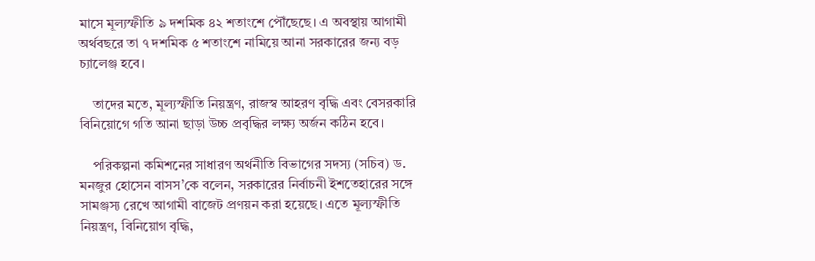মাসে মূল্যস্ফীতি ৯ দশমিক ৪২ শতাংশে পৌঁছেছে। এ অবস্থায় আগামী অর্থবছরে তা ৭ দশমিক ৫ শতাংশে নামিয়ে আনা সরকারের জন্য বড় চ্যালেঞ্জ হবে।

    তাদের মতে, মূল্যস্ফীতি নিয়ন্ত্রণ, রাজস্ব আহরণ বৃদ্ধি এবং বেসরকারি বিনিয়োগে গতি আনা ছাড়া উচ্চ প্রবৃদ্ধির লক্ষ্য অর্জন কঠিন হবে।

    পরিকল্পনা কমিশনের সাধারণ অর্থনীতি বিভাগের সদস্য (সচিব) ড. মনজুর হোসেন বাসস’কে বলেন, সরকারের নির্বাচনী ইশতেহারের সঙ্গে সামঞ্জস্য রেখে আগামী বাজেট প্রণয়ন করা হয়েছে। এতে মূল্যস্ফীতি নিয়ন্ত্রণ, বিনিয়োগ বৃদ্ধি,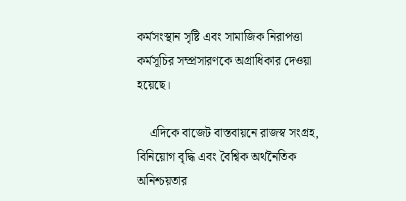কর্মসংস্থান সৃষ্টি এবং সামাজিক নিরাপত্তা কর্মসূচির সম্প্রসারণকে অগ্রাধিকার দেওয়া হয়েছে।

    এদিকে বাজেট বাস্তবায়নে রাজস্ব সংগ্রহ, বিনিয়োগ বৃদ্ধি এবং বৈশ্বিক অর্থনৈতিক অনিশ্চয়তার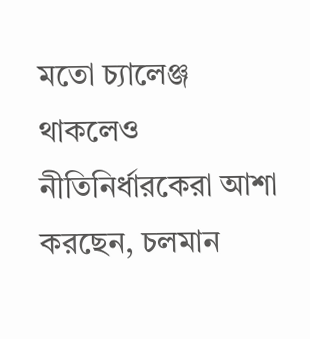মতো চ্যালেঞ্জ থাকলেও নীতিনির্ধারকেরা আশা করছেন, চলমান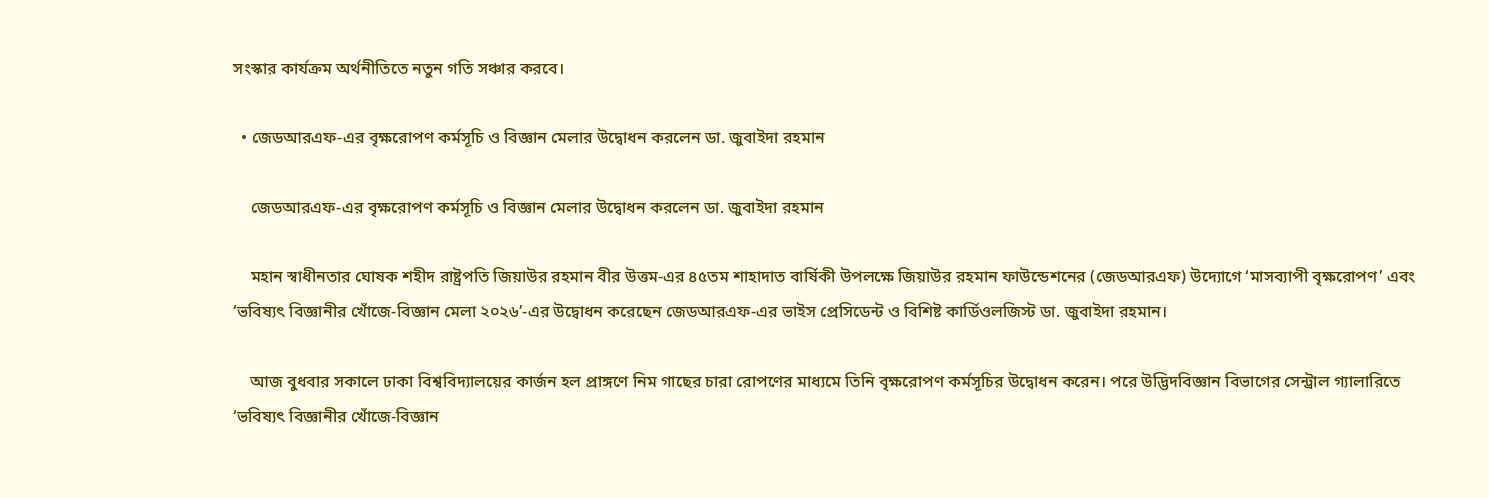সংস্কার কার্যক্রম অর্থনীতিতে নতুন গতি সঞ্চার করবে।

  • জেডআরএফ-এর বৃক্ষরোপণ কর্মসূচি ও বিজ্ঞান মেলার উদ্বোধন করলেন ডা. জুবাইদা রহমান

    জেডআরএফ-এর বৃক্ষরোপণ কর্মসূচি ও বিজ্ঞান মেলার উদ্বোধন করলেন ডা. জুবাইদা রহমান

    মহান স্বাধীনতার ঘোষক শহীদ রাষ্ট্রপতি জিয়াউর রহমান বীর উত্তম-এর ৪৫তম শাহাদাত বার্ষিকী উপলক্ষে জিয়াউর রহমান ফাউন্ডেশনের (জেডআরএফ) উদ্যোগে ‘মাসব্যাপী বৃক্ষরোপণ’ এবং ‘ভবিষ্যৎ বিজ্ঞানীর খোঁজে-বিজ্ঞান মেলা ২০২৬’-এর উদ্বোধন করেছেন জেডআরএফ-এর ভাইস প্রেসিডেন্ট ও বিশিষ্ট কার্ডিওলজিস্ট ডা. জুবাইদা রহমান।

    আজ বুধবার সকালে ঢাকা বিশ্ববিদ্যালয়ের কার্জন হল প্রাঙ্গণে নিম গাছের চারা রোপণের মাধ্যমে তিনি বৃক্ষরোপণ কর্মসূচির উদ্বোধন করেন। পরে উদ্ভিদবিজ্ঞান বিভাগের সেন্ট্রাল গ্যালারিতে ‘ভবিষ্যৎ বিজ্ঞানীর খোঁজে-বিজ্ঞান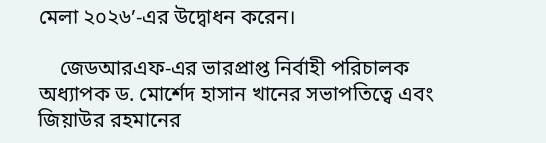মেলা ২০২৬’-এর উদ্বোধন করেন।

    জেডআরএফ-এর ভারপ্রাপ্ত নির্বাহী পরিচালক অধ্যাপক ড. মোর্শেদ হাসান খানের সভাপতিত্বে এবং জিয়াউর রহমানের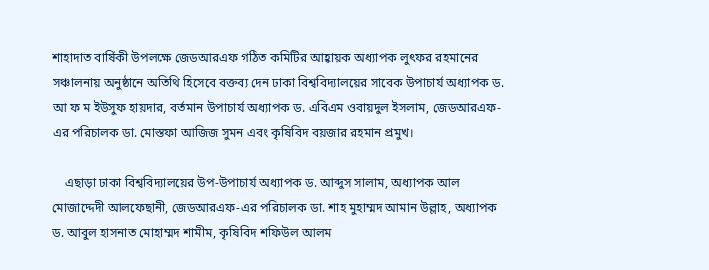শাহাদাত বার্ষিকী উপলক্ষে জেডআরএফ গঠিত কমিটির আহ্বায়ক অধ্যাপক লুৎফর রহমানের সঞ্চালনায় অনুষ্ঠানে অতিথি হিসেবে বক্তব্য দেন ঢাকা বিশ্ববিদ্যালয়ের সাবেক উপাচার্য অধ্যাপক ড. আ ফ ম ইউসুফ হায়দার, বর্তমান উপাচার্য অধ্যাপক ড. এবিএম ওবায়দুল ইসলাম, জেডআরএফ-এর পরিচালক ডা. মোস্তফা আজিজ সুমন এবং কৃষিবিদ বয়জার রহমান প্রমুখ।

    এছাড়া ঢাকা বিশ্ববিদ্যালয়ের উপ-উপাচার্য অধ্যাপক ড. আব্দুস সালাম, অধ্যাপক আল মোজাদ্দেদী আলফেছানী, জেডআরএফ-এর পরিচালক ডা. শাহ মুহাম্মদ আমান উল্লাহ, অধ্যাপক ড. আবুল হাসনাত মোহাম্মদ শামীম, কৃষিবিদ শফিউল আলম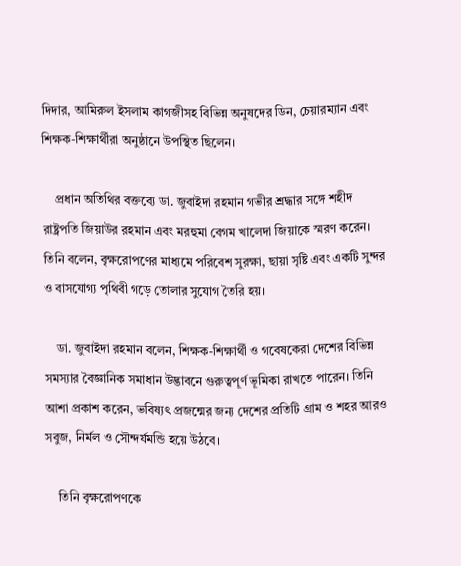দিদার, আমিরুল ইসলাম কাগজীসহ বিভিন্ন অনুষদের ডিন, চেয়ারম্যান এবং শিক্ষক-শিক্ষার্থীরা অনুষ্ঠানে উপস্থিত ছিলেন।

    প্রধান অতিথির বক্তব্যে ডা. জুবাইদা রহমান গভীর শ্রদ্ধার সঙ্গে শহীদ রাষ্ট্রপতি জিয়াউর রহমান এবং মরহুমা বেগম খালেদা জিয়াকে স্মরণ করেন। তিনি বলেন, বৃক্ষরোপণের মাধ্যমে পরিবেশ সুরক্ষা, ছায়া সৃষ্টি এবং একটি সুন্দর ও বাসযোগ্য পৃথিবী গড়ে তোলার সুযোগ তৈরি হয়।

    ডা. জুবাইদা রহমান বলেন, শিক্ষক-শিক্ষার্থী ও গবেষকেরা দেশের বিভিন্ন সমস্যার বৈজ্ঞানিক সমাধান উদ্ভাবনে গুরুত্বপূর্ণ ভূমিকা রাখতে পারেন। তিনি আশা প্রকাশ করেন, ভবিষ্যৎ প্রজন্মের জন্য দেশের প্রতিটি গ্রাম ও শহর আরও সবুজ, নির্মল ও সৌন্দর্যমন্ডি হয়ে উঠবে।

    তিনি বৃক্ষরোপণকে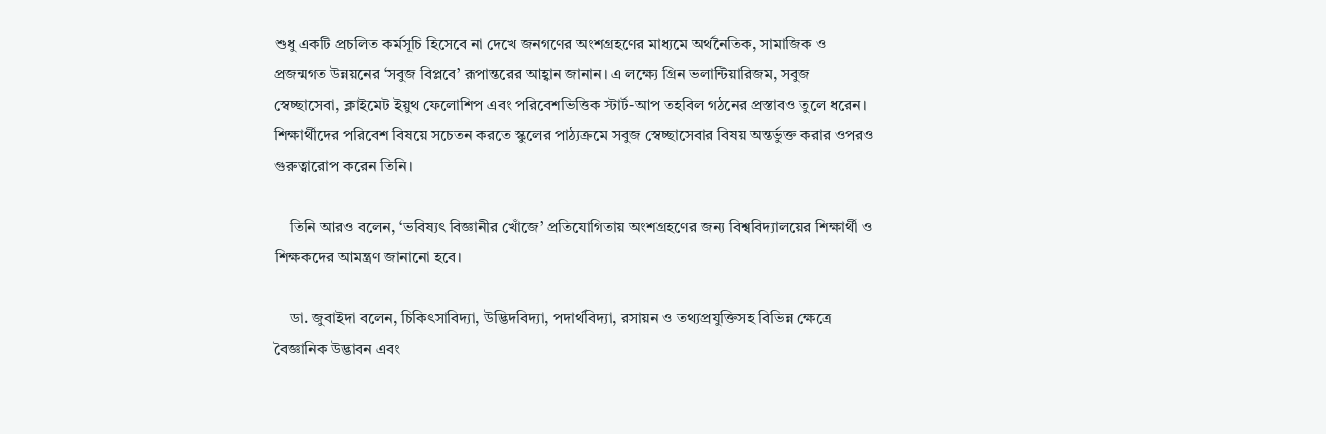শুধু একটি প্রচলিত কর্মসূচি হিসেবে না দেখে জনগণের অংশগ্রহণের মাধ্যমে অর্থনৈতিক, সামাজিক ও প্রজন্মগত উন্নয়নের ‘সবুজ বিপ্লবে’ রূপান্তরের আহ্বান জানান। এ লক্ষ্যে গ্রিন ভলান্টিয়ারিজম, সবুজ স্বেচ্ছাসেবা, ক্লাইমেট ইয়ুথ ফেলোশিপ এবং পরিবেশভিত্তিক স্টার্ট-আপ তহবিল গঠনের প্রস্তাবও তুলে ধরেন। শিক্ষার্থীদের পরিবেশ বিষয়ে সচেতন করতে স্কুলের পাঠ্যক্রমে সবুজ স্বেচ্ছাসেবার বিষয় অন্তর্ভুক্ত করার ওপরও গুরুত্বারোপ করেন তিনি।

    তিনি আরও বলেন, ‘ভবিষ্যৎ বিজ্ঞানীর খোঁজে’ প্রতিযোগিতায় অংশগ্রহণের জন্য বিশ্ববিদ্যালয়ের শিক্ষার্থী ও শিক্ষকদের আমন্ত্রণ জানানো হবে।

    ডা. জুবাইদা বলেন, চিকিৎসাবিদ্যা, উদ্ভিদবিদ্যা, পদার্থবিদ্যা, রসায়ন ও তথ্যপ্রযুক্তিসহ বিভিন্ন ক্ষেত্রে বৈজ্ঞানিক উদ্ভাবন এবং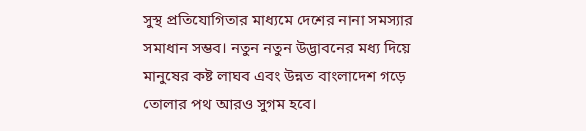সুস্থ প্রতিযোগিতার মাধ্যমে দেশের নানা সমস্যার সমাধান সম্ভব। নতুন নতুন উদ্ভাবনের মধ্য দিয়ে মানুষের কষ্ট লাঘব এবং উন্নত বাংলাদেশ গড়ে তোলার পথ আরও সুগম হবে।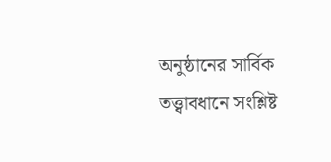অনুষ্ঠানের সার্বিক তত্ত্বাবধানে সংশ্লিষ্ট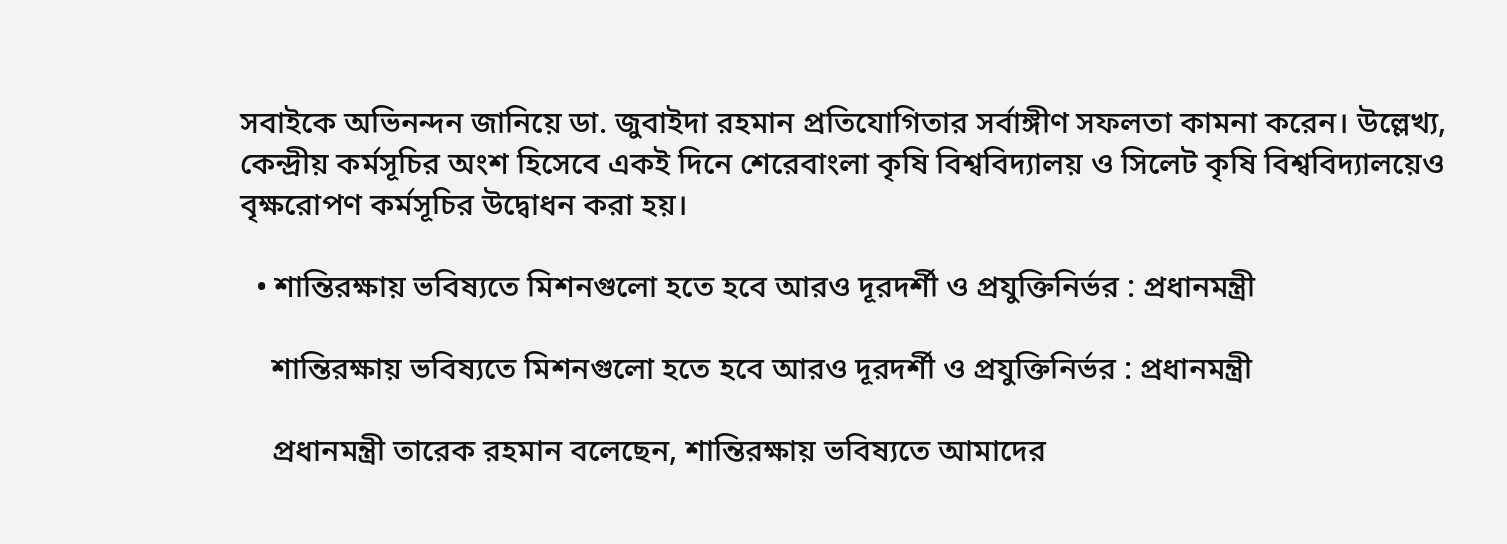সবাইকে অভিনন্দন জানিয়ে ডা. জুবাইদা রহমান প্রতিযোগিতার সর্বাঙ্গীণ সফলতা কামনা করেন। উল্লেখ্য, কেন্দ্রীয় কর্মসূচির অংশ হিসেবে একই দিনে শেরেবাংলা কৃষি বিশ্ববিদ্যালয় ও সিলেট কৃষি বিশ্ববিদ্যালয়েও বৃক্ষরোপণ কর্মসূচির উদ্বোধন করা হয়।

  • শান্তিরক্ষায় ভবিষ্যতে মিশনগুলো হতে হবে আরও দূরদর্শী ও প্রযুক্তিনির্ভর : প্রধানমন্ত্রী

    শান্তিরক্ষায় ভবিষ্যতে মিশনগুলো হতে হবে আরও দূরদর্শী ও প্রযুক্তিনির্ভর : প্রধানমন্ত্রী

    প্রধানমন্ত্রী তারেক রহমান বলেছেন, শান্তিরক্ষায় ভবিষ্যতে আমাদের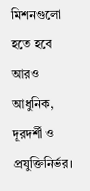মিশনগুলো হতে হবে আরও আধুনিক, দূরদর্শী ও প্রযুক্তিনির্ভর।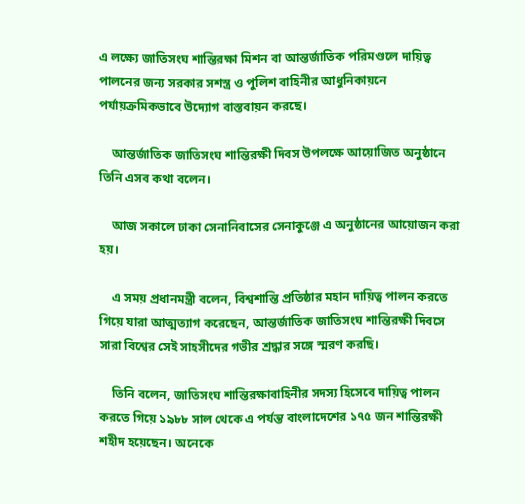এ লক্ষ্যে জাতিসংঘ শান্তিরক্ষা মিশন বা আন্তর্জাতিক পরিমণ্ডলে দায়িত্ব পালনের জন্য সরকার সশস্ত্র ও পুলিশ বাহিনীর আধুনিকায়নে পর্যায়ক্রমিকভাবে উদ্যোগ বাস্তবায়ন করছে।

    আন্তর্জাতিক জাতিসংঘ শান্তিরক্ষী দিবস উপলক্ষে আয়োজিত অনুষ্ঠানে তিনি এসব কথা বলেন।

    আজ সকালে ঢাকা সেনানিবাসের সেনাকুঞ্জে এ অনুষ্ঠানের আয়োজন করা হয়।

    এ সময় প্রধানমন্ত্রী বলেন, বিশ্বশান্তি প্রতিষ্ঠার মহান দায়িত্ব পালন করতে গিয়ে যারা আত্মত্যাগ করেছেন, আন্তর্জাতিক জাতিসংঘ শান্তিরক্ষী দিবসে সারা বিশ্বের সেই সাহসীদের গভীর শ্রদ্ধার সঙ্গে স্মরণ করছি।

    তিনি বলেন, জাতিসংঘ শান্তিরক্ষাবাহিনীর সদস্য হিসেবে দায়িত্ব পালন করতে গিয়ে ১৯৮৮ সাল থেকে এ পর্যন্ত বাংলাদেশের ১৭৫ জন শান্তিরক্ষী শহীদ হয়েছেন। অনেকে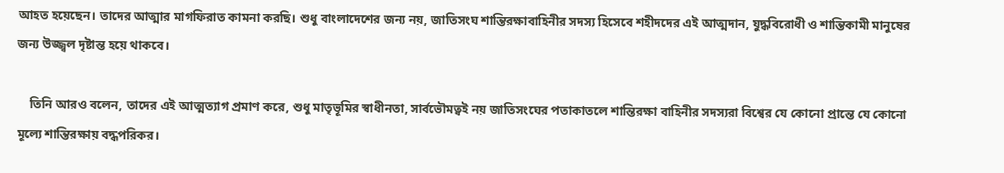আহত হয়েছেন। তাদের আত্মার মাগফিরাত কামনা করছি। শুধু বাংলাদেশের জন্য নয়, জাতিসংঘ শান্তিরক্ষাবাহিনীর সদস্য হিসেবে শহীদদের এই আত্মদান, যুদ্ধবিরোধী ও শান্তিকামী মানুষের জন্য উজ্জ্বল দৃষ্টান্ত হয়ে থাকবে।

    তিনি আরও বলেন, তাদের এই আত্মত্যাগ প্রমাণ করে, শুধু মাতৃভূমির স্বাধীনতা, সার্বভৌমত্বই নয় জাতিসংঘের পতাকাতলে শান্তিরক্ষা বাহিনীর সদস্যরা বিশ্বের যে কোনো প্রান্তে যে কোনো মূল্যে শান্তিরক্ষায় বদ্ধপরিকর।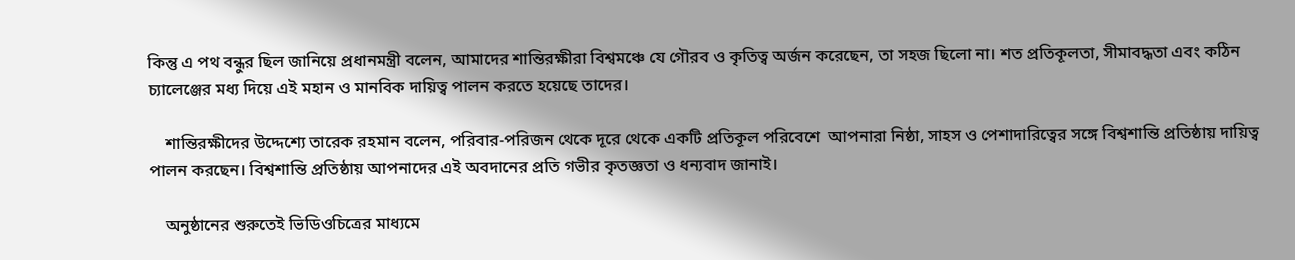কিন্তু এ পথ বন্ধুর ছিল জানিয়ে প্রধানমন্ত্রী বলেন, আমাদের শান্তিরক্ষীরা বিশ্বমঞ্চে যে গৌরব ও কৃতিত্ব অর্জন করেছেন, তা সহজ ছিলো না। শত প্রতিকূলতা, সীমাবদ্ধতা এবং কঠিন চ্যালেঞ্জের মধ্য দিয়ে এই মহান ও মানবিক দায়িত্ব পালন করতে হয়েছে তাদের।

    শান্তিরক্ষীদের উদ্দেশ্যে তারেক রহমান বলেন, পরিবার-পরিজন থেকে দূরে থেকে একটি প্রতিকূল পরিবেশে  আপনারা নিষ্ঠা, সাহস ও পেশাদারিত্বের সঙ্গে বিশ্বশান্তি প্রতিষ্ঠায় দায়িত্ব পালন করছেন। বিশ্বশান্তি প্রতিষ্ঠায় আপনাদের এই অবদানের প্রতি গভীর কৃতজ্ঞতা ও ধন্যবাদ জানাই।

    অনুষ্ঠানের শুরুতেই ভিডিওচিত্রের মাধ্যমে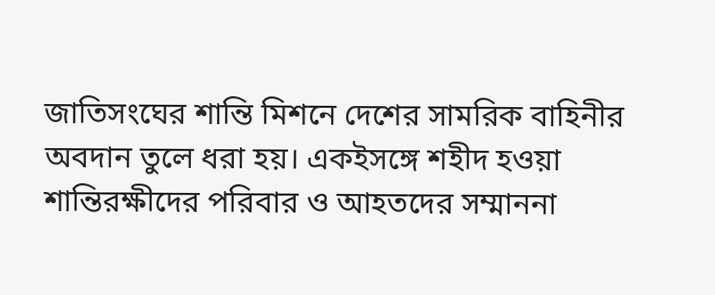জাতিসংঘের শান্তি মিশনে দেশের সামরিক বাহিনীর অবদান তুলে ধরা হয়। একইসঙ্গে শহীদ হওয়া শান্তিরক্ষীদের পরিবার ও আহতদের সম্মাননা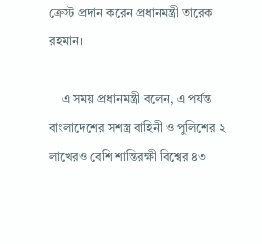ক্রেস্ট প্রদান করেন প্রধানমন্ত্রী তারেক রহমান।

    এ সময় প্রধানমন্ত্রী বলেন, এ পর্যন্ত বাংলাদেশের সশস্ত্র বাহিনী ও পুলিশের ২ লাখেরও বেশি শান্তিরক্ষী বিশ্বের ৪৩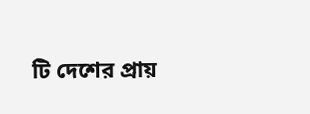টি দেশের প্রায়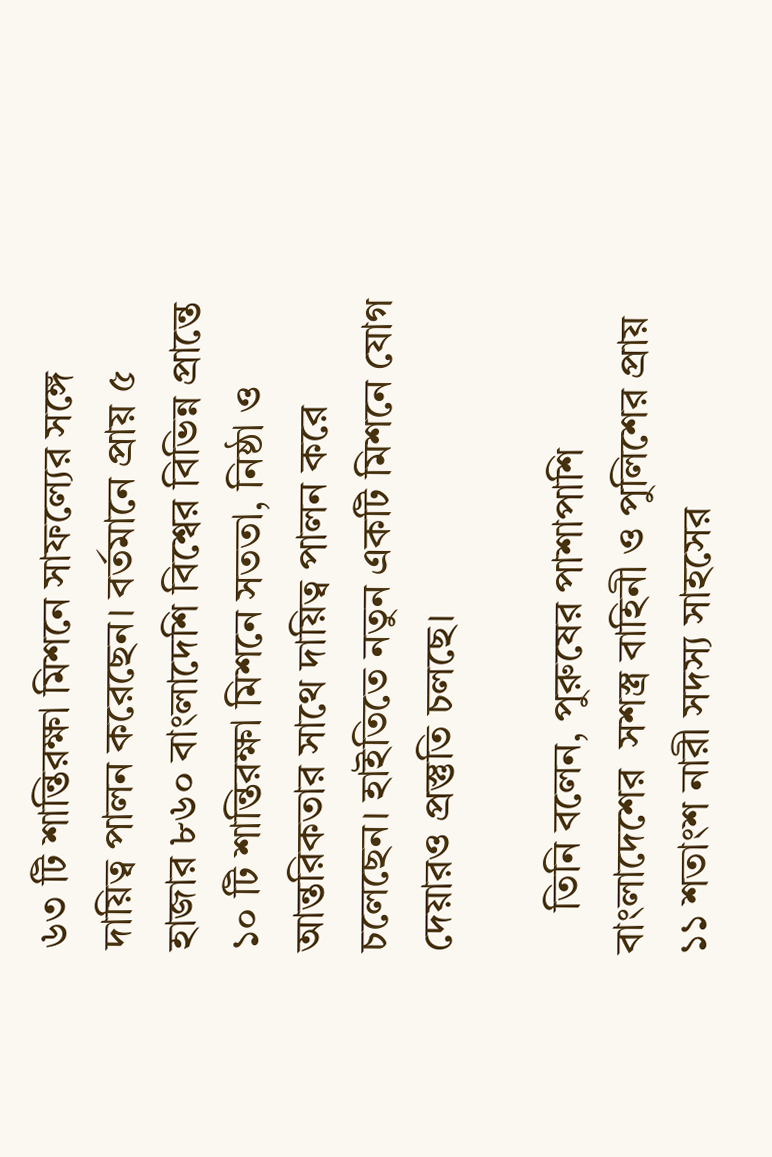৬৩ টি শান্তিরক্ষা মিশনে সাফল্যের সঙ্গে দায়িত্ব পালন করেছেন। বর্তমানে প্রায় ৫ হাজার ৮৬০ বাংলাদেশি বিশ্বের বিভিন্ন প্রান্তে ১০ টি শান্তিরক্ষা মিশনে সততা, নিষ্ঠা ও আন্তরিকতার সাথে দায়িত্ব পালন করে চলেছেন। হাইতিতে নতুন একটি মিশনে যোগ দেয়ারও প্রস্তুতি চলছে।

    তিনি বলেন, পুরুষের পাশাপাশি বাংলাদেশের  সশস্ত্র বাহিনী ও পুলিশের প্রায় ১১ শতাংশ নারী সদস্য সাহসের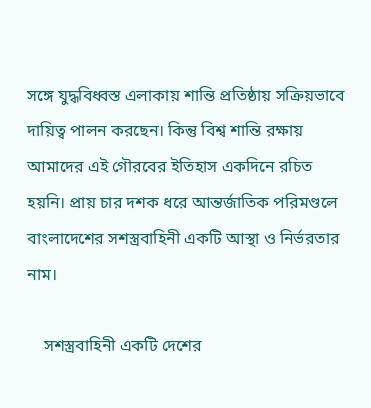সঙ্গে যুদ্ধবিধ্বস্ত এলাকায় শান্তি প্রতিষ্ঠায় সক্রিয়ভাবে দায়িত্ব পালন করছেন। কিন্তু বিশ্ব শান্তি রক্ষায় আমাদের এই গৌরবের ইতিহাস একদিনে রচিত হয়নি। প্রায় চার দশক ধরে আন্তর্জাতিক পরিমণ্ডলে বাংলাদেশের সশস্ত্রবাহিনী একটি আস্থা ও নির্ভরতার নাম।

    সশস্ত্রবাহিনী একটি দেশের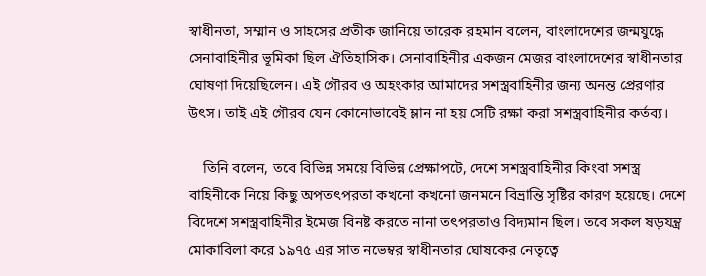স্বাধীনতা, সম্মান ও সাহসের প্রতীক জানিয়ে তারেক রহমান বলেন, বাংলাদেশের জন্মযুদ্ধে সেনাবাহিনীর ভূমিকা ছিল ঐতিহাসিক। সেনাবাহিনীর একজন মেজর বাংলাদেশের স্বাধীনতার ঘোষণা দিয়েছিলেন। এই গৌরব ও অহংকার আমাদের সশস্ত্রবাহিনীর জন্য অনন্ত প্রেরণার উৎস। তাই এই গৌরব যেন কোনোভাবেই ম্লান না হয় সেটি রক্ষা করা সশস্ত্রবাহিনীর কর্তব্য।

    তিনি বলেন, তবে বিভিন্ন সময়ে বিভিন্ন প্রেক্ষাপটে, দেশে সশস্ত্রবাহিনীর কিংবা সশস্ত্র বাহিনীকে নিয়ে কিছু অপতৎপরতা কখনো কখনো জনমনে বিভ্রান্তি সৃষ্টির কারণ হয়েছে। দেশে বিদেশে সশস্ত্রবাহিনীর ইমেজ বিনষ্ট করতে নানা তৎপরতাও বিদ্যমান ছিল। তবে সকল ষড়যন্ত্র মোকাবিলা করে ১৯৭৫ এর সাত নভেম্বর স্বাধীনতার ঘোষকের নেতৃত্বে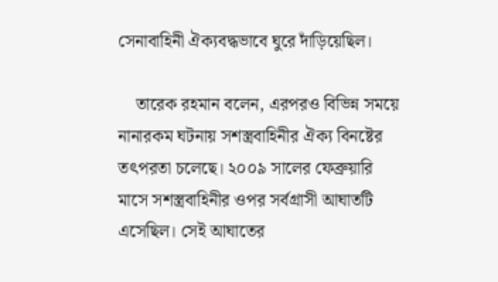সেনাবাহিনী ঐক্যবদ্ধভাবে ঘুরে দাঁড়িয়েছিল।

    তারেক রহমান বলেন, এরপরও বিভিন্ন সময়ে নানারকম ঘটনায় সশস্ত্রবাহিনীর ঐক্য বিনষ্টের তৎপরতা চলেছে। ২০০৯ সালের ফেব্রুয়ারি মাসে সশস্ত্রবাহিনীর ওপর সর্বগ্রাসী আঘাতটি এসেছিল। সেই আঘাতের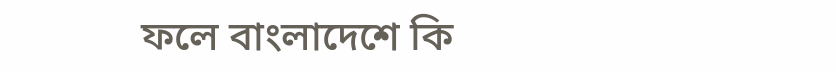ফলে বাংলাদেশে কি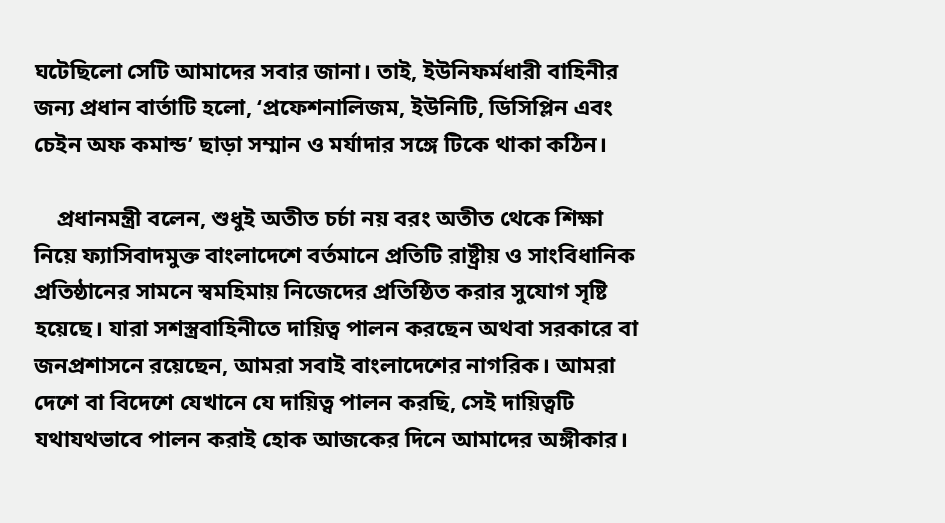ঘটেছিলো সেটি আমাদের সবার জানা। তাই, ইউনিফর্মধারী বাহিনীর জন্য প্রধান বার্তাটি হলো, ‘প্রফেশনালিজম, ইউনিটি, ডিসিপ্লিন এবং চেইন অফ কমান্ড’ ছাড়া সম্মান ও মর্যাদার সঙ্গে টিকে থাকা কঠিন।

    প্রধানমন্ত্রী বলেন, শুধুই অতীত চর্চা নয় বরং অতীত থেকে শিক্ষা নিয়ে ফ্যাসিবাদমুক্ত বাংলাদেশে বর্তমানে প্রতিটি রাষ্ট্রীয় ও সাংবিধানিক প্রতিষ্ঠানের সামনে স্বমহিমায় নিজেদের প্রতিষ্ঠিত করার সুযোগ সৃষ্টি হয়েছে। যারা সশস্ত্রবাহিনীতে দায়িত্ব পালন করছেন অথবা সরকারে বা জনপ্রশাসনে রয়েছেন, আমরা সবাই বাংলাদেশের নাগরিক। আমরা দেশে বা বিদেশে যেখানে যে দায়িত্ব পালন করছি, সেই দায়িত্বটি যথাযথভাবে পালন করাই হোক আজকের দিনে আমাদের অঙ্গীকার।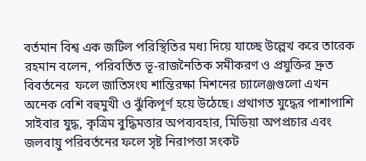বর্তমান বিশ্ব এক জটিল পরিস্থিতির মধ্য দিয়ে যাচ্ছে উল্লেখ করে তারেক রহমান বলেন, পরিবর্তিত ভূ-রাজনৈতিক সমীকরণ ও প্রযুক্তির দ্রুত বিবর্তনের  ফলে জাতিসংঘ শান্তিরক্ষা মিশনের চ্যালেঞ্জগুলো এখন অনেক বেশি বহুমুখী ও ঝুঁকিপূর্ণ হয়ে উঠেছে। প্রথাগত যুদ্ধের পাশাপাশি সাইবার যুদ্ধ, কৃত্রিম বুদ্ধিমত্তার অপব্যবহার, মিডিয়া অপপ্রচার এবং জলবায়ু পরিবর্তনের ফলে সৃষ্ট নিরাপত্তা সংকট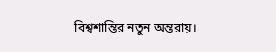বিশ্বশান্তির নতুন অন্তরায়।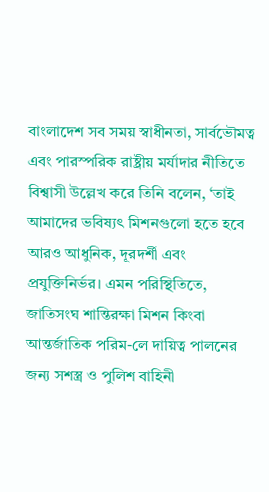বাংলাদেশ সব সময় স্বাধীনতা, সার্বভৌমত্ব এবং পারস্পরিক রাষ্ট্রীয় মর্যাদার নীতিতে বিশ্বাসী উল্লেখ করে তিনি বলেন, ‘তাই আমাদের ভবিষ্যৎ মিশনগুলো হতে হবে আরও আধুনিক, দূরদর্শী এবং প্রযুক্তিনির্ভর। এমন পরিস্থিতিতে, জাতিসংঘ শান্তিরক্ষা মিশন কিংবা আন্তর্জাতিক পরিম-লে দায়িত্ব পালনের জন্য সশস্ত্র ও পুলিশ বাহিনী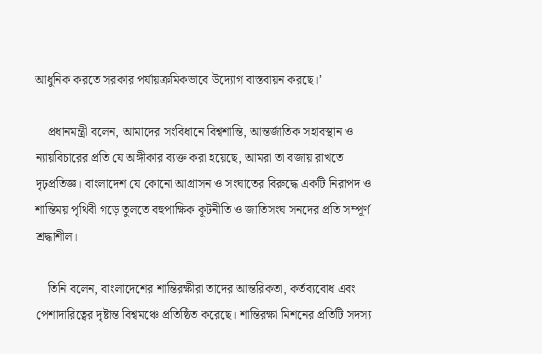আধুনিক করতে সরকার পর্যায়ক্রমিকভাবে উদ্যোগ বাস্তবায়ন করছে।’

    প্রধানমন্ত্রী বলেন, আমাদের সংবিধানে বিশ্বশান্তি, আন্তর্জাতিক সহাবস্থান ও ন্যায়বিচারের প্রতি যে অঙ্গীকার ব্যক্ত করা হয়েছে, আমরা তা বজায় রাখতে দৃঢ়প্রতিজ্ঞ। বাংলাদেশ যে কোনো আগ্রাসন ও সংঘাতের বিরুদ্ধে একটি নিরাপদ ও শান্তিময় পৃথিবী গড়ে তুলতে বহুপাক্ষিক কূটনীতি ও জাতিসংঘ সনদের প্রতি সম্পূর্ণ শ্রদ্ধাশীল।

    তিনি বলেন, বাংলাদেশের শান্তিরক্ষীরা তাদের আন্তরিকতা, কর্তব্যবোধ এবং পেশাদারিত্বের দৃষ্টান্ত বিশ্বমঞ্চে প্রতিষ্ঠিত করেছে। শান্তিরক্ষা মিশনের প্রতিটি সদস্য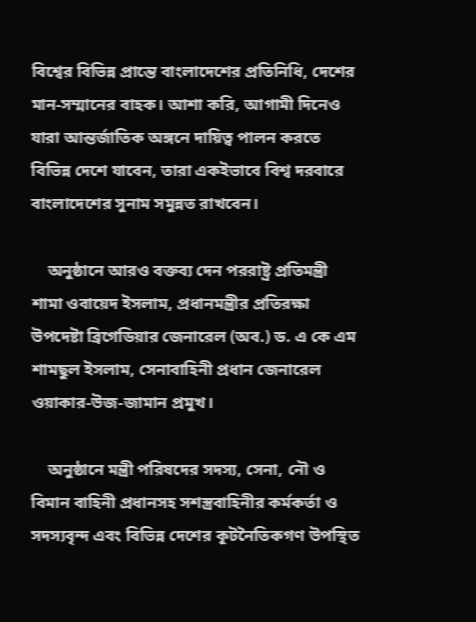বিশ্বের বিভিন্ন প্রান্তে বাংলাদেশের প্রতিনিধি, দেশের মান-সম্মানের বাহক। আশা করি, আগামী দিনেও যারা আন্তর্জাতিক অঙ্গনে দায়িত্ব পালন করতে বিভিন্ন দেশে যাবেন, তারা একইভাবে বিশ্ব দরবারে বাংলাদেশের সুনাম সমুন্নত রাখবেন।

    অনুষ্ঠানে আরও বক্তব্য দেন পররাষ্ট্র প্রতিমন্ত্রী শামা ওবায়েদ ইসলাম, প্রধানমন্ত্রীর প্রতিরক্ষা উপদেষ্টা ব্রিগেডিয়ার জেনারেল (অব.) ড. এ কে এম শামছুল ইসলাম, সেনাবাহিনী প্রধান জেনারেল ওয়াকার-উজ-জামান প্রমুখ।

    অনুষ্ঠানে মন্ত্রী পরিষদের সদস্য, সেনা, নৌ ও বিমান বাহিনী প্রধানসহ সশস্ত্রবাহিনীর কর্মকর্তা ও সদস্যবৃন্দ এবং বিভিন্ন দেশের কূটনৈতিকগণ উপস্থিত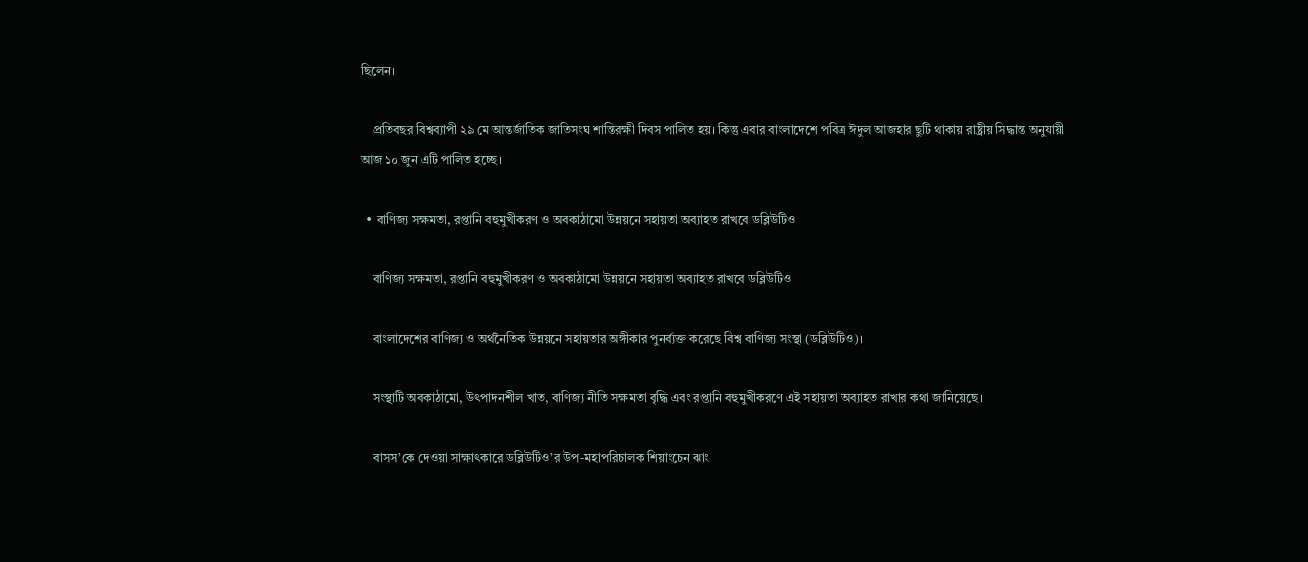ছিলেন।

    প্রতিবছর বিশ্বব্যাপী ২৯ মে আন্তর্জাতিক জাতিসংঘ শান্তিরক্ষী দিবস পালিত হয়। কিন্তু এবার বাংলাদেশে পবিত্র ঈদুল আজহার ছুটি থাকায় রাষ্ট্রীয় সিদ্ধান্ত অনুযায়ী আজ ১০ জুন এটি পালিত হচ্ছে।

  • বাণিজ্য সক্ষমতা, রপ্তানি বহুমুখীকরণ ও অবকাঠামো উন্নয়নে সহায়তা অব্যাহত রাখবে ডব্লিউটিও

    বাণিজ্য সক্ষমতা, রপ্তানি বহুমুখীকরণ ও অবকাঠামো উন্নয়নে সহায়তা অব্যাহত রাখবে ডব্লিউটিও

    বাংলাদেশের বাণিজ্য ও অর্থনৈতিক উন্নয়নে সহায়তার অঙ্গীকার পুনর্ব্যক্ত করেছে বিশ্ব বাণিজ্য সংস্থা (ডব্লিউটিও)।

    সংস্থাটি অবকাঠামো, উৎপাদনশীল খাত, বাণিজ্য নীতি সক্ষমতা বৃদ্ধি এবং রপ্তানি বহুমুখীকরণে এই সহায়তা অব্যাহত রাখার কথা জানিয়েছে।

    বাসস’কে দেওয়া সাক্ষাৎকারে ডব্লিউটিও’র উপ-মহাপরিচালক শিয়াংচেন ঝাং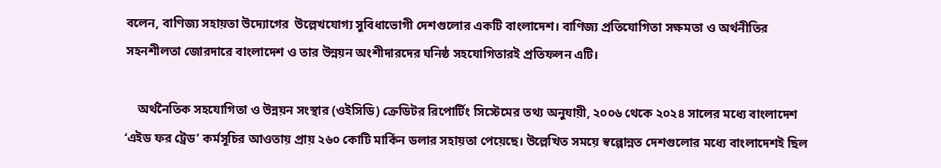বলেন, বাণিজ্য সহায়তা উদ্যোগের  উল্লেখযোগ্য সুবিধাভোগী দেশগুলোর একটি বাংলাদেশ। বাণিজ্য প্রতিযোগিতা সক্ষমতা ও অর্থনীতির সহনশীলতা জোরদারে বাংলাদেশ ও তার উন্নয়ন অংশীদারদের ঘনিষ্ঠ সহযোগিতারই প্রতিফলন এটি।

    অর্থনৈতিক সহযোগিতা ও উন্নয়ন সংস্থার (ওইসিডি) ক্রেডিটর রিপোর্টিং সিস্টেমের তথ্য অনুযায়ী, ২০০৬ থেকে ২০২৪ সালের মধ্যে বাংলাদেশ ‘এইড ফর ট্রেড’ কর্মসূচির আওতায় প্রায় ২৬০ কোটি মার্কিন ডলার সহায়তা পেয়েছে। উল্লেখিত সময়ে স্বল্পোন্নত দেশগুলোর মধ্যে বাংলাদেশই ছিল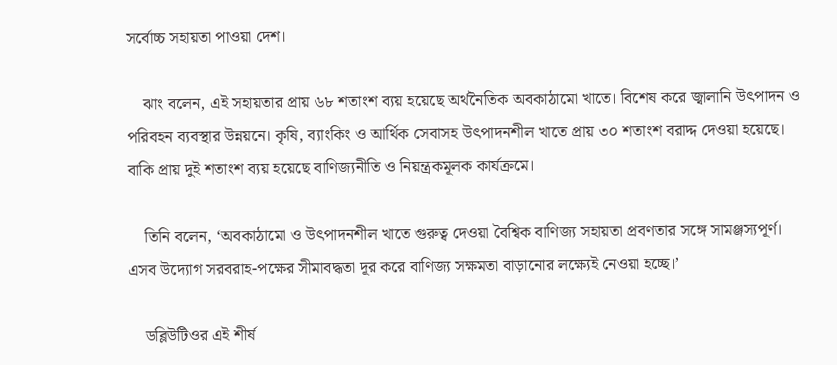সর্বোচ্চ সহায়তা পাওয়া দেশ।

    ঝাং বলেন, এই সহায়তার প্রায় ৬৮ শতাংশ ব্যয় হয়েছে অর্থনৈতিক অবকাঠামো খাতে। বিশেষ করে জ্বালানি উৎপাদন ও পরিবহন ব্যবস্থার উন্নয়নে। কৃষি, ব্যাংকিং ও আর্থিক সেবাসহ উৎপাদনশীল খাতে প্রায় ৩০ শতাংশ বরাদ্দ দেওয়া হয়েছে। বাকি প্রায় দুই শতাংশ ব্যয় হয়েছে বাণিজ্যনীতি ও নিয়ন্ত্রকমূলক কার্যক্রমে।

    তিনি বলেন, ‘অবকাঠামো ও উৎপাদনশীল খাতে গুরুত্ব দেওয়া বৈশ্বিক বাণিজ্য সহায়তা প্রবণতার সঙ্গে সামঞ্জস্যপূর্ণ। এসব উদ্যোগ সরবরাহ-পক্ষের সীমাবদ্ধতা দূর করে বাণিজ্য সক্ষমতা বাড়ানোর লক্ষ্যেই নেওয়া হচ্ছে।’

    ডব্লিউটিওর এই শীর্ষ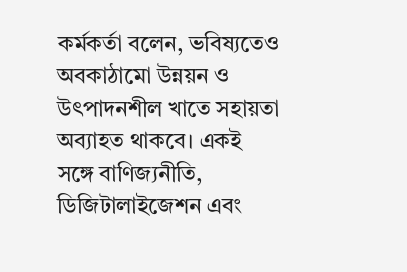কর্মকর্তা বলেন, ভবিষ্যতেও অবকাঠামো উন্নয়ন ও উৎপাদনশীল খাতে সহায়তা অব্যাহত থাকবে। একই সঙ্গে বাণিজ্যনীতি, ডিজিটালাইজেশন এবং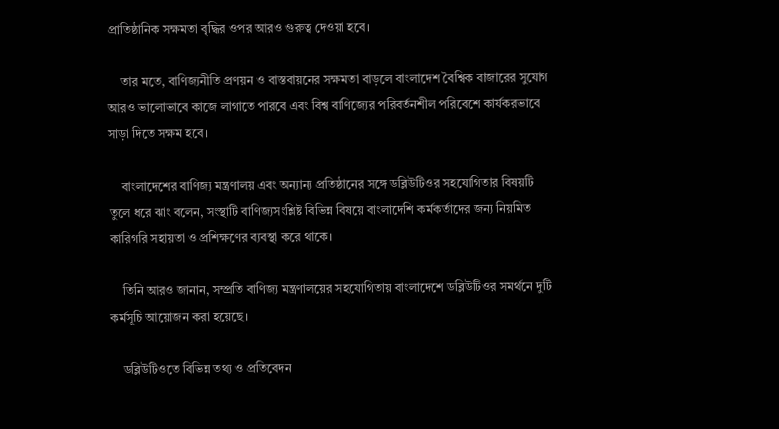প্রাতিষ্ঠানিক সক্ষমতা বৃদ্ধির ওপর আরও গুরুত্ব দেওয়া হবে।

    তার মতে, বাণিজ্যনীতি প্রণয়ন ও বাস্তবায়নের সক্ষমতা বাড়লে বাংলাদেশ বৈশ্বিক বাজারের সুযোগ আরও ভালোভাবে কাজে লাগাতে পারবে এবং বিশ্ব বাণিজ্যের পরিবর্তনশীল পরিবেশে কার্যকরভাবে সাড়া দিতে সক্ষম হবে।

    বাংলাদেশের বাণিজ্য মন্ত্রণালয় এবং অন্যান্য প্রতিষ্ঠানের সঙ্গে ডব্লিউটিওর সহযোগিতার বিষয়টি তুলে ধরে ঝাং বলেন, সংস্থাটি বাণিজ্যসংশ্লিষ্ট বিভিন্ন বিষয়ে বাংলাদেশি কর্মকর্তাদের জন্য নিয়মিত কারিগরি সহায়তা ও প্রশিক্ষণের ব্যবস্থা করে থাকে।

    তিনি আরও জানান, সম্প্রতি বাণিজ্য মন্ত্রণালয়ের সহযোগিতায় বাংলাদেশে ডব্লিউটিওর সমর্থনে দুটি কর্মসূচি আয়োজন করা হয়েছে।

    ডব্লিউটিওতে বিভিন্ন তথ্য ও প্রতিবেদন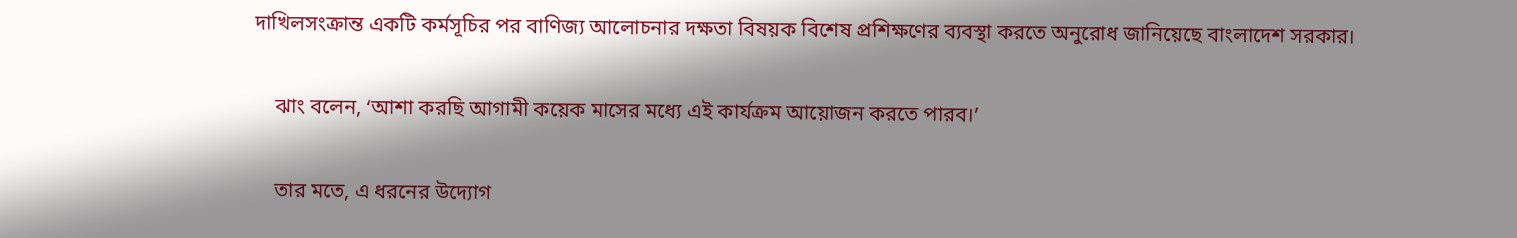দাখিলসংক্রান্ত একটি কর্মসূচির পর বাণিজ্য আলোচনার দক্ষতা বিষয়ক বিশেষ প্রশিক্ষণের ব্যবস্থা করতে অনুরোধ জানিয়েছে বাংলাদেশ সরকার।

    ঝাং বলেন, ‘আশা করছি আগামী কয়েক মাসের মধ্যে এই কার্যক্রম আয়োজন করতে পারব।’

    তার মতে, এ ধরনের উদ্যোগ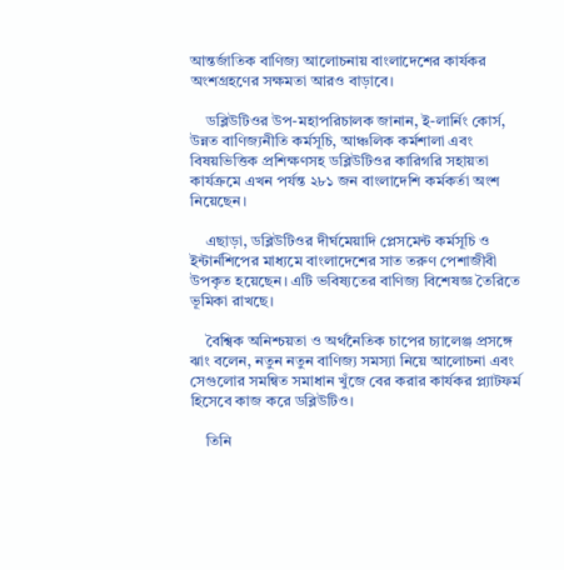আন্তর্জাতিক বাণিজ্য আলোচনায় বাংলাদেশের কার্যকর অংশগ্রহণের সক্ষমতা আরও বাড়াবে।

    ডব্লিউটিওর উপ-মহাপরিচালক জানান, ই-লার্নিং কোর্স, উন্নত বাণিজ্যনীতি কর্মসূচি, আঞ্চলিক কর্মশালা এবং বিষয়ভিত্তিক প্রশিক্ষণসহ ডব্লিউটিওর কারিগরি সহায়তা কার্যক্রমে এখন পর্যন্ত ২৮১ জন বাংলাদেশি কর্মকর্তা অংশ নিয়েছেন।

    এছাড়া, ডব্লিউটিওর দীর্ঘমেয়াদি প্লেসমেন্ট কর্মসূচি ও ইন্টার্নশিপের মাধ্যমে বাংলাদেশের সাত তরুণ পেশাজীবী উপকৃত হয়েছেন। এটি ভবিষ্যতের বাণিজ্য বিশেষজ্ঞ তৈরিতে ভূমিকা রাখছে।

    বৈশ্বিক অনিশ্চয়তা ও অর্থনৈতিক চাপের চ্যালেঞ্জ প্রসঙ্গে ঝাং বলেন, নতুন নতুন বাণিজ্য সমস্যা নিয়ে আলোচনা এবং সেগুলোর সমন্বিত সমাধান খুঁজে বের করার কার্যকর প্ল্যাটফর্ম হিসেবে কাজ করে ডব্লিউটিও।

    তিনি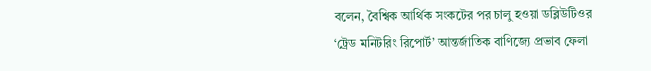বলেন, বৈশ্বিক আর্থিক সংকটের পর চালু হওয়া ডব্লিউটিওর ‘ট্রেড মনিটরিং রিপোর্ট’ আন্তর্জাতিক বাণিজ্যে প্রভাব ফেলা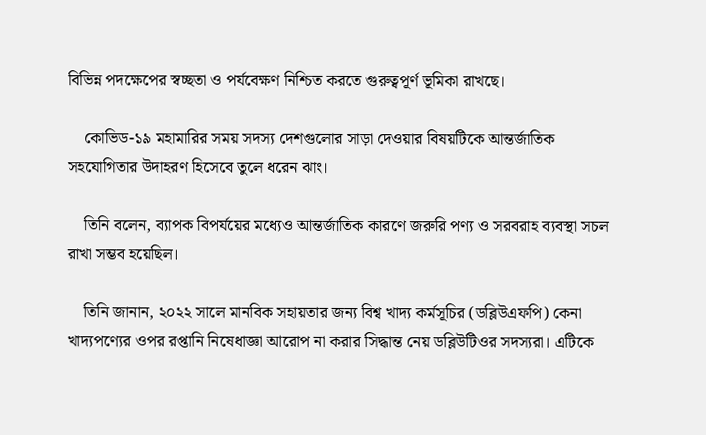বিভিন্ন পদক্ষেপের স্বচ্ছতা ও পর্যবেক্ষণ নিশ্চিত করতে গুরুত্বপূর্ণ ভূমিকা রাখছে।

    কোভিড-১৯ মহামারির সময় সদস্য দেশগুলোর সাড়া দেওয়ার বিষয়টিকে আন্তর্জাতিক সহযোগিতার উদাহরণ হিসেবে তুলে ধরেন ঝাং।

    তিনি বলেন, ব্যাপক বিপর্যয়ের মধ্যেও আন্তর্জাতিক কারণে জরুরি পণ্য ও সরবরাহ ব্যবস্থা সচল রাখা সম্ভব হয়েছিল।

    তিনি জানান, ২০২২ সালে মানবিক সহায়তার জন্য বিশ্ব খাদ্য কর্মসূচির (ডব্লিউএফপি) কেনা খাদ্যপণ্যের ওপর রপ্তানি নিষেধাজ্ঞা আরোপ না করার সিদ্ধান্ত নেয় ডব্লিউটিওর সদস্যরা। এটিকে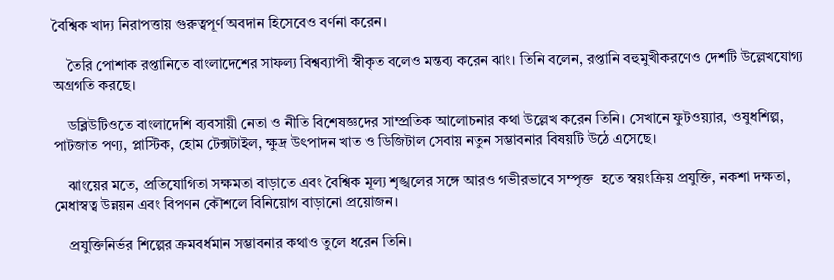বৈশ্বিক খাদ্য নিরাপত্তায় গুরুত্বপূর্ণ অবদান হিসেবেও বর্ণনা করেন।

    তৈরি পোশাক রপ্তানিতে বাংলাদেশের সাফল্য বিশ্বব্যাপী স্বীকৃত বলেও মন্তব্য করেন ঝাং। তিনি বলেন, রপ্তানি বহুমুখীকরণেও দেশটি উল্লেখযোগ্য অগ্রগতি করছে।

    ডব্লিউটিওতে বাংলাদেশি ব্যবসায়ী নেতা ও নীতি বিশেষজ্ঞদের সাম্প্রতিক আলোচনার কথা উল্লেখ করেন তিনি। সেখানে ফুটওয়্যার, ওষুধশিল্প, পাটজাত পণ্য, প্লাস্টিক, হোম টেক্সটাইল, ক্ষুদ্র উৎপাদন খাত ও ডিজিটাল সেবায় নতুন সম্ভাবনার বিষয়টি উঠে এসেছে।

    ঝাংয়ের মতে, প্রতিযোগিতা সক্ষমতা বাড়াতে এবং বৈশ্বিক মূল্য শৃঙ্খলের সঙ্গে আরও গভীরভাবে সম্পৃক্ত  হতে স্বয়ংক্রিয় প্রযুক্তি, নকশা দক্ষতা, মেধাস্বত্ব উন্নয়ন এবং বিপণন কৌশলে বিনিয়োগ বাড়ানো প্রয়োজন।

    প্রযুক্তিনির্ভর শিল্পের ক্রমবর্ধমান সম্ভাবনার কথাও তুলে ধরেন তিনি।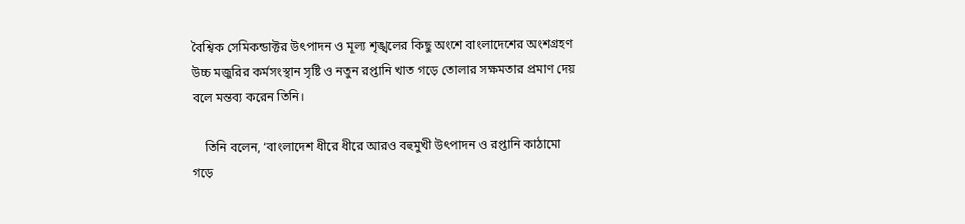বৈশ্বিক সেমিকন্ডাক্টর উৎপাদন ও মূল্য শৃঙ্খলের কিছু অংশে বাংলাদেশের অংশগ্রহণ উচ্চ মজুরির কর্মসংস্থান সৃষ্টি ও নতুন রপ্তানি খাত গড়ে তোলার সক্ষমতার প্রমাণ দেয় বলে মন্তব্য করেন তিনি।

    তিনি বলেন, ‘বাংলাদেশ ধীরে ধীরে আরও বহুমুখী উৎপাদন ও রপ্তানি কাঠামো গড়ে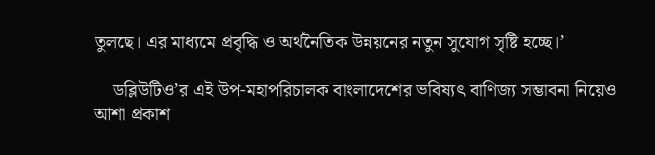তুলছে। এর মাধ্যমে প্রবৃদ্ধি ও অর্থনৈতিক উন্নয়নের নতুন সুযোগ সৃষ্টি হচ্ছে।’

    ডব্লিউটিও’র এই উপ-মহাপরিচালক বাংলাদেশের ভবিষ্যৎ বাণিজ্য সম্ভাবনা নিয়েও আশা প্রকাশ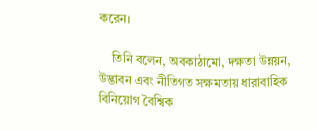করেন।

    তিনি বলেন, অবকাঠামো, দক্ষতা উন্নয়ন, উদ্ভাবন এবং নীতিগত সক্ষমতায় ধারাবাহিক বিনিয়োগ বৈশ্বিক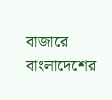বাজারে বাংলাদেশের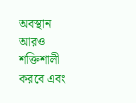অবস্থান আরও শক্তিশালী করবে এবং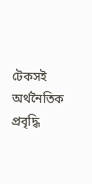টেকসই অর্থনৈতিক প্রবৃদ্ধি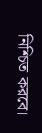নিশ্চিত করবে।